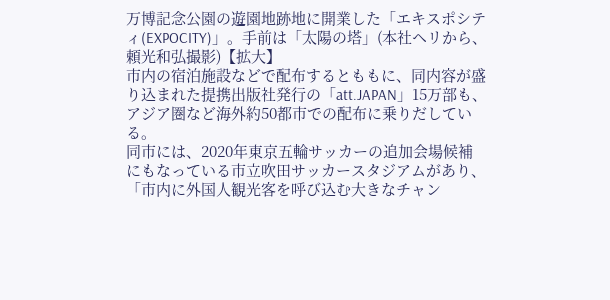万博記念公園の遊園地跡地に開業した「エキスポシティ(EXPOCITY)」。手前は「太陽の塔」(本社ヘリから、頼光和弘撮影)【拡大】
市内の宿泊施設などで配布するとももに、同内容が盛り込まれた提携出版社発行の「att.JAPAN」15万部も、アジア圏など海外約50都市での配布に乗りだしている。
同市には、2020年東京五輪サッカーの追加会場候補にもなっている市立吹田サッカースタジアムがあり、「市内に外国人観光客を呼び込む大きなチャン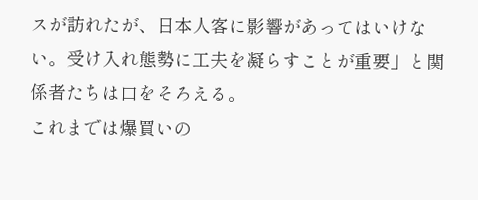スが訪れたが、日本人客に影響があってはいけない。受け入れ態勢に工夫を凝らすことが重要」と関係者たちは口をそろえる。
これまでは爆買いの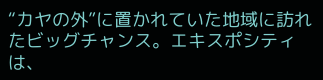“カヤの外”に置かれていた地域に訪れたビッグチャンス。エキスポシティは、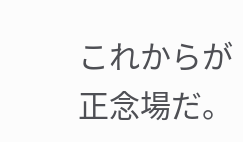これからが正念場だ。